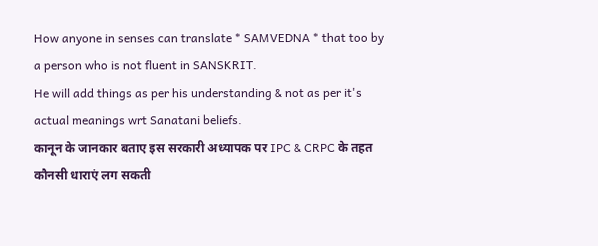How anyone in senses can translate * SAMVEDNA * that too by a person who is not fluent in SANSKRIT.
He will add things as per his understanding & not as per it's actual meanings wrt Sanatani beliefs.
कानून के जानकार बताए इस सरकारी अध्यापक पर IPC & CRPC के तहत कौनसी धाराएं लग सकती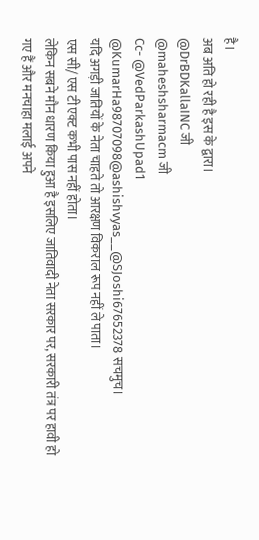है।
अब अति हो रही है इस के द्वारा।
@DrBDKallaINC जी
@maheshsharmacm जी
Cc- @VedParkashUpad1
@KumarHa98707098@ashishvyas__@SJoshi67652378 सचमुच।
यदि अगड़ी जातियों के नेता चाहते तो आरक्षण विकराल रूप नहीं ले पाता।
एस सी/ एस टी एक्ट कभी पास नहीं होता।
लेकिन सबने मौन धारण किया हुआ है इसलिए जातिवादी नेता सरकार पर, सरकारी तंत्र पर हावी हो गए हैं और मनचाहा मलाई अपने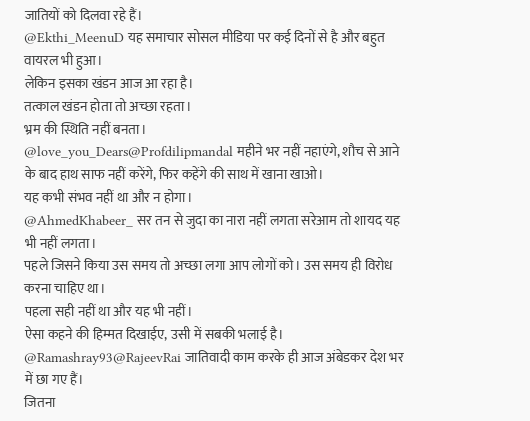जातियों को दिलवा रहे हैं।
@Ekthi_MeenuD यह समाचार सोसल मीडिया पर कई दिनों से है और बहुत वायरल भी हुआ।
लेकिन इसका खंडन आज आ रहा है।
तत्काल खंडन होता तो अच्छा रहता।
भ्रम की स्थिति नहीं बनता।
@love_you_Dears@Profdilipmandal महीने भर नहीं नहाएंगे, शौच से आने के बाद हाथ साफ नहीं करेंगे, फिर कहेंगे की साथ में खाना खाओ।
यह कभी संभव नहीं था और न होगा।
@AhmedKhabeer_ सर तन से जुदा का नारा नहीं लगता सरेआम तो शायद यह भी नहीं लगता।
पहले जिसने किया उस समय तो अच्छा लगा आप लोगों को। उस समय ही विरोध करना चाहिए था।
पहला सही नहीं था और यह भी नहीं।
ऐसा कहने की हिम्मत दिखाईए, उसी में सबकी भलाई है।
@Ramashray93@RajeevRai जातिवादी काम करके ही आज अंबेडकर देश भर में छा गए हैं।
जितना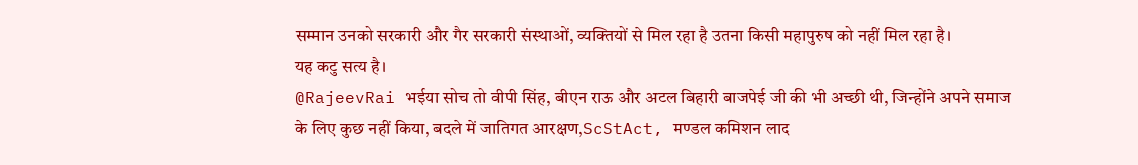सम्मान उनको सरकारी और गैर सरकारी संस्थाओं, व्यक्तियों से मिल रहा है उतना किसी महापुरुष को नहीं मिल रहा है।
यह कटु सत्य है।
@RajeevRai भईया सोच तो वीपी सिंह, बीएन राऊ और अटल बिहारी बाजपेई जी की भी अच्छी थी, जिन्होंने अपने समाज के लिए कुछ नहीं किया, बदले में जातिगत आरक्षण,ScStAct, मण्डल कमिशन लाद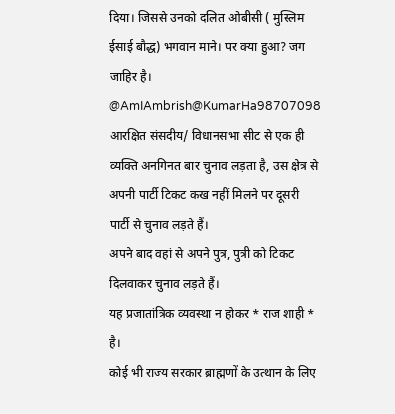दिया। जिससे उनको दलित ओबीसी ( मुस्लिम ईसाई बौद्ध) भगवान माने। पर क्या हुआ? जग जाहिर है।
@AmIAmbrish@KumarHa98707098 आरक्षित संसदीय/ विधानसभा सीट से एक ही व्यक्ति अनगिनत बार चुनाव लड़ता है, उस क्षेत्र से अपनी पार्टी टिकट कख नहीं मिलने पर दूसरी पार्टी से चुनाव लड़ते हैं।
अपने बाद वहां से अपने पुत्र, पुत्री को टिकट दिलवाकर चुनाव लड़ते हैं।
यह प्रजातांत्रिक व्यवस्था न होकर * राज शाही * है।
कोई भी राज्य सरकार ब्राह्मणों के उत्थान के लिए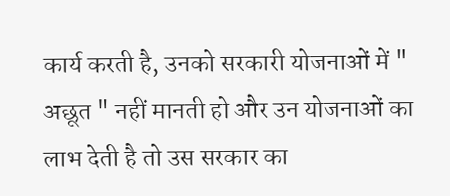कार्य करती है, उनको सरकारी योजनाओं में " अछूत " नहीं मानती हो और उन योजनाओं का लाभ देती है तो उस सरकार का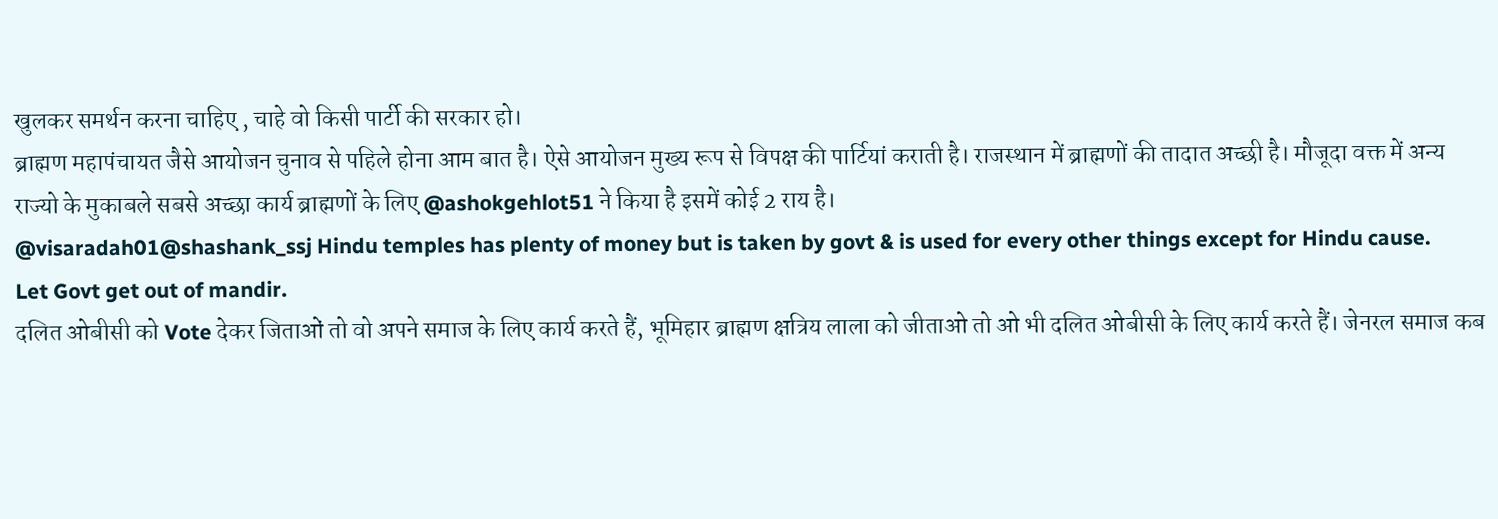खुलकर समर्थन करना चाहिए , चाहे वो किसी पार्टी की सरकार हो।
ब्राह्मण महापंचायत जैसे आयोजन चुनाव से पहिले होना आम बात है। ऐसे आयोजन मुख्य रूप से विपक्ष की पार्टियां कराती है। राजस्थान में ब्राह्मणों की तादात अच्छी है। मौजूदा वक्त में अन्य राज्यो के मुकाबले सबसे अच्छा कार्य ब्राह्मणों के लिए @ashokgehlot51 ने किया है इसमें कोई 2 राय है।
@visaradah01@shashank_ssj Hindu temples has plenty of money but is taken by govt & is used for every other things except for Hindu cause.
Let Govt get out of mandir.
दलित ओबीसी को Vote देकर जिताओं तो वो अपने समाज के लिए कार्य करते हैं, भूमिहार ब्राह्मण क्षत्रिय लाला को जीताओ तो ओ भी दलित ओबीसी के लिए कार्य करते हैं। जेनरल समाज कब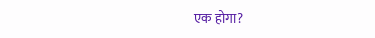एक होगा?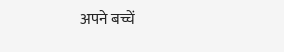अपने बच्चें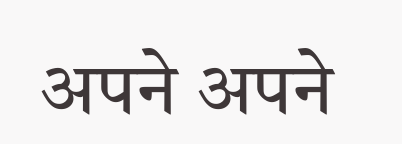अपने अपने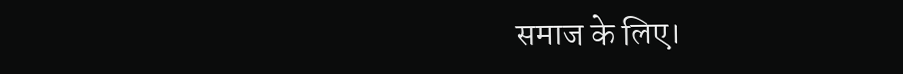समाज के लिए।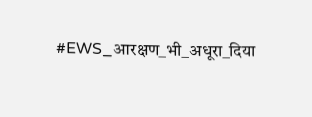#EWS_आरक्षण_भी_अधूरा_दिया